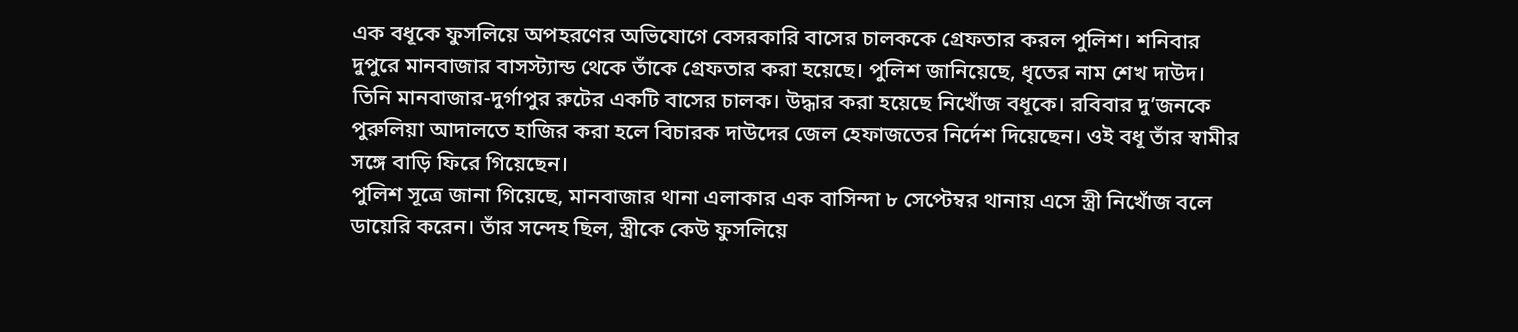এক বধূকে ফুসলিয়ে অপহরণের অভিযোগে বেসরকারি বাসের চালককে গ্রেফতার করল পুলিশ। শনিবার দুপুরে মানবাজার বাসস্ট্যান্ড থেকে তাঁকে গ্রেফতার করা হয়েছে। পুলিশ জানিয়েছে, ধৃতের নাম শেখ দাউদ। তিনি মানবাজার-দুর্গাপুর রুটের একটি বাসের চালক। উদ্ধার করা হয়েছে নিখোঁজ বধূকে। রবিবার দু’জনকে পুরুলিয়া আদালতে হাজির করা হলে বিচারক দাউদের জেল হেফাজতের নির্দেশ দিয়েছেন। ওই বধূ তাঁর স্বামীর সঙ্গে বাড়ি ফিরে গিয়েছেন।
পুলিশ সূত্রে জানা গিয়েছে, মানবাজার থানা এলাকার এক বাসিন্দা ৮ সেপ্টেম্বর থানায় এসে স্ত্রী নিখোঁজ বলে ডায়েরি করেন। তাঁর সন্দেহ ছিল, স্ত্রীকে কেউ ফুসলিয়ে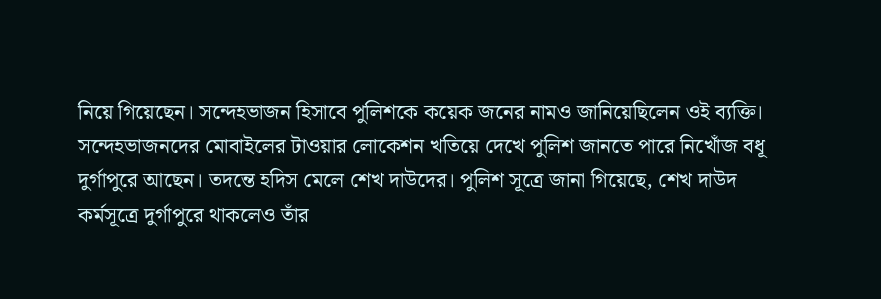নিয়ে গিয়েছেন। সন্দেহভাজন হিসাবে পুলিশকে কয়েক জনের নামও জানিয়েছিলেন ওই ব্যক্তি।
সন্দেহভাজনদের মোবাইলের টাওয়ার লোকেশন খতিয়ে দেখে পুলিশ জানতে পারে নিখোঁজ বধূ দুর্গাপুরে আছেন। তদন্তে হদিস মেলে শেখ দাউদের। পুলিশ সূত্রে জানা গিয়েছে, শেখ দাউদ কর্মসূত্রে দুর্গাপুরে থাকলেও তাঁর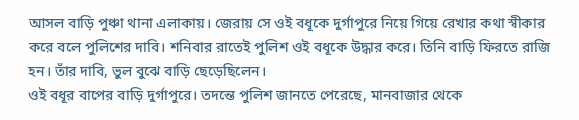আসল বাড়ি পুঞ্চা থানা এলাকায়। জেরায় সে ওই বধূকে দুর্গাপুরে নিয়ে গিয়ে রেখার কথা স্বীকার করে বলে পুলিশের দাবি। শনিবার রাতেই পুলিশ ওই বধূকে উদ্ধার করে। তিনি বাড়ি ফিরতে রাজি হন। তাঁর দাবি, ভুল বুঝে বাড়ি ছেড়েছিলেন।
ওই বধূর বাপের বাড়ি দুর্গাপুরে। তদন্তে পুলিশ জানতে পেরেছে, মানবাজার থেকে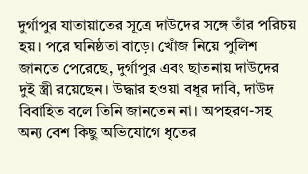দুর্গাপুর যাতায়াতের সূত্রে দাউদের সঙ্গে তাঁর পরিচয় হয়। পরে ঘনিষ্ঠতা বাড়ে। খোঁজ নিয়ে পুলিশ জানতে পেরেছে, দুর্গাপুর এবং ছাতনায় দাউদের দুই স্ত্রী রয়েছেন। উদ্ধার হওয়া বধূর দাবি, দাউদ বিবাহিত বলে তিনি জানতেন না। অপহরণ-সহ অন্য বেশ কিছু অভিযোগে ধৃতের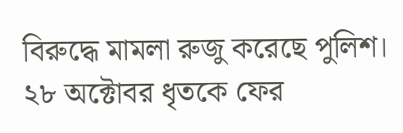বিরুদ্ধে মামলা রুজু করেছে পুলিশ। ২৮ অক্টোবর ধৃতকে ফের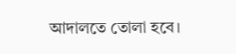আদালতে তোলা হবে।